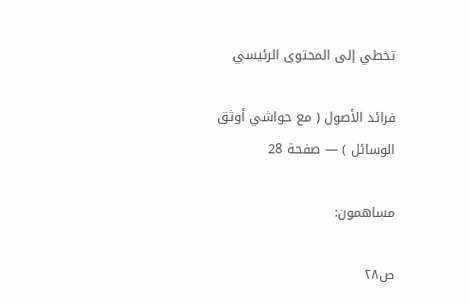تخطي إلى المحتوى الرئيسي

فرائد الأصول ( مع حواشي أوثق الوسائل ) — صفحة 28

مساهمون:

ص٢٨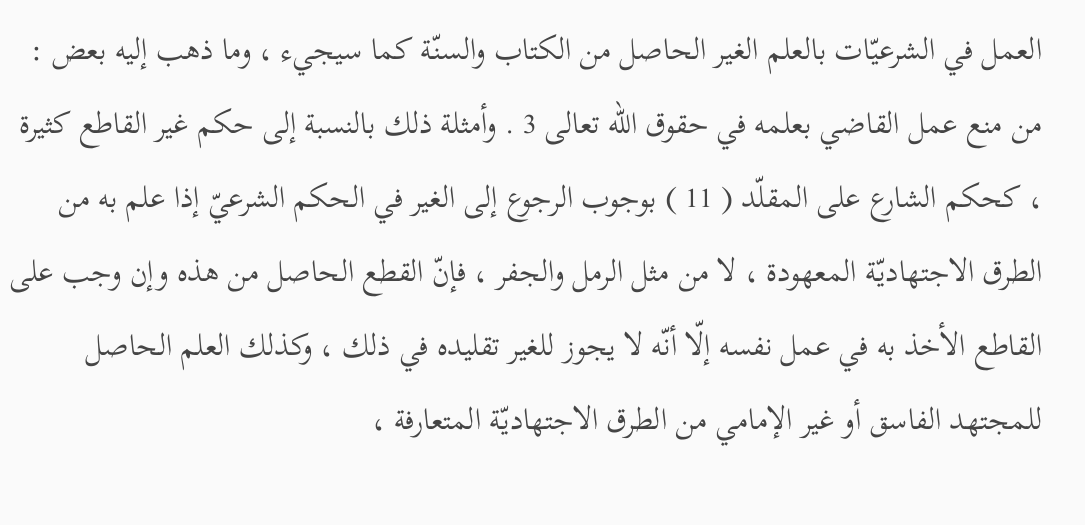العمل في الشرعيّات بالعلم الغير الحاصل من الكتاب والسنّة كما سيجيء ، وما ذهب إليه بعض : من منع عمل القاضي بعلمه في حقوق اللّه تعالى 3 . وأمثلة ذلك بالنسبة إلى حكم غير القاطع كثيرة ، كحكم الشارع على المقلّد ( 11 ) بوجوب الرجوع إلى الغير في الحكم الشرعيّ إذا علم به من الطرق الاجتهاديّة المعهودة ، لا من مثل الرمل والجفر ، فإنّ القطع الحاصل من هذه وإن وجب على القاطع الأخذ به في عمل نفسه إلّا أنّه لا يجوز للغير تقليده في ذلك ، وكذلك العلم الحاصل للمجتهد الفاسق أو غير الإمامي من الطرق الاجتهاديّة المتعارفة ،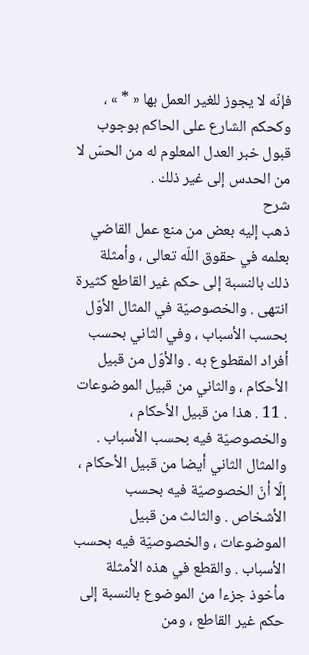فإنّه لا يجوز للغير العمل بها « * » ، وكحكم الشارع على الحاكم بوجوب قبول خبر العدل المعلوم له من الحسّ لا من الحدس إلى غير ذلك .
شرح
ذهب إليه بعض من منع عمل القاضي بعلمه في حقوق اللّه تعالى ، وأمثلة ذلك بالنسبة إلى حكم غير القاطع كثيرة انتهى . والخصوصيّة في المثال الأوّل بحسب الأسباب ، وفي الثاني بحسب أفراد المقطوع به . والأوّل من قبيل الأحكام ، والثاني من قبيل الموضوعات . 11 . هذا من قبيل الأحكام ، والخصوصيّة فيه بحسب الأسباب . والمثال الثاني أيضا من قبيل الأحكام ، إلّا أنّ الخصوصيّة فيه بحسب الأشخاص . والثالث من قبيل الموضوعات ، والخصوصيّة فيه بحسب الأسباب . والقطع في هذه الأمثلة مأخوذ جزءا من الموضوع بالنسبة إلى حكم غير القاطع ، ومن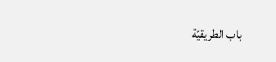باب الطريقيّة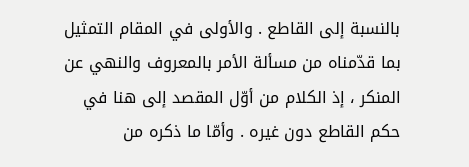بالنسبة إلى القاطع . والأولى في المقام التمثيل بما قدّمناه من مسألة الأمر بالمعروف والنهي عن المنكر ، إذ الكلام من أوّل المقصد إلى هنا في حكم القاطع دون غيره . وأمّا ما ذكره من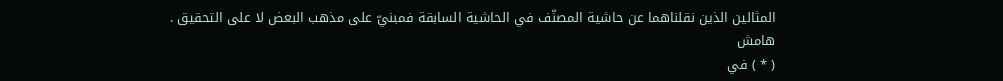المثالين الذين نقلناهما عن حاشية المصنّف في الحاشية السابقة فمبنيّ على مذهب البعض لا على التحقيق .
هامش
( * ) في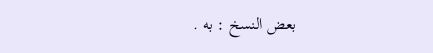بعض النسخ : به .